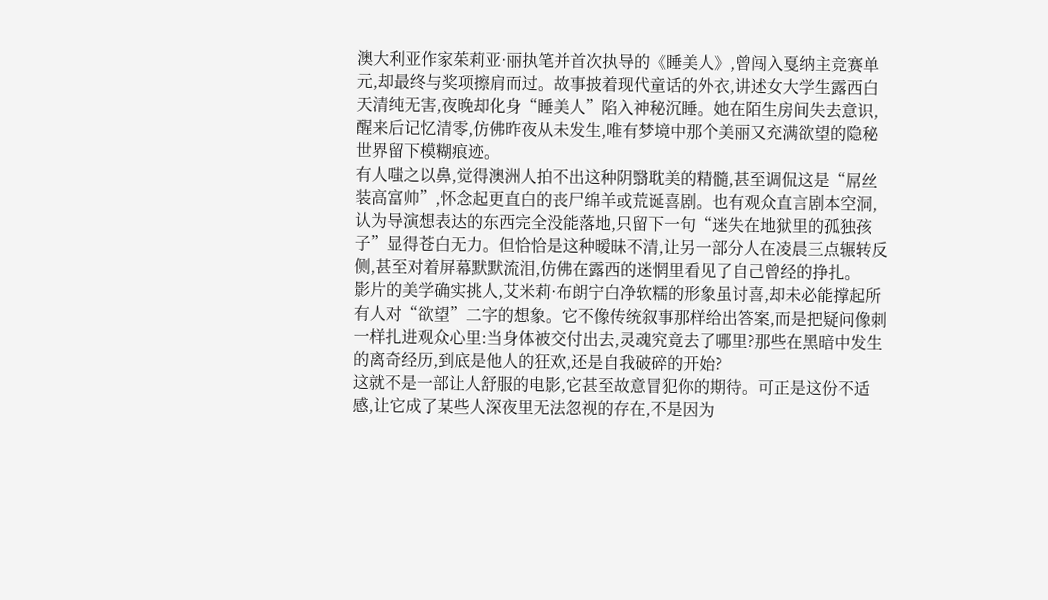澳大利亚作家茱莉亚·丽执笔并首次执导的《睡美人》,曾闯入戛纳主竞赛单元,却最终与奖项擦肩而过。故事披着现代童话的外衣,讲述女大学生露西白天清纯无害,夜晚却化身“睡美人”陷入神秘沉睡。她在陌生房间失去意识,醒来后记忆清零,仿佛昨夜从未发生,唯有梦境中那个美丽又充满欲望的隐秘世界留下模糊痕迹。
有人嗤之以鼻,觉得澳洲人拍不出这种阴翳耽美的精髓,甚至调侃这是“屌丝装高富帅”,怀念起更直白的丧尸绵羊或荒诞喜剧。也有观众直言剧本空洞,认为导演想表达的东西完全没能落地,只留下一句“迷失在地狱里的孤独孩子”显得苍白无力。但恰恰是这种暧昧不清,让另一部分人在凌晨三点辗转反侧,甚至对着屏幕默默流泪,仿佛在露西的迷惘里看见了自己曾经的挣扎。
影片的美学确实挑人,艾米莉·布朗宁白净软糯的形象虽讨喜,却未必能撑起所有人对“欲望”二字的想象。它不像传统叙事那样给出答案,而是把疑问像刺一样扎进观众心里:当身体被交付出去,灵魂究竟去了哪里?那些在黑暗中发生的离奇经历,到底是他人的狂欢,还是自我破碎的开始?
这就不是一部让人舒服的电影,它甚至故意冒犯你的期待。可正是这份不适感,让它成了某些人深夜里无法忽视的存在,不是因为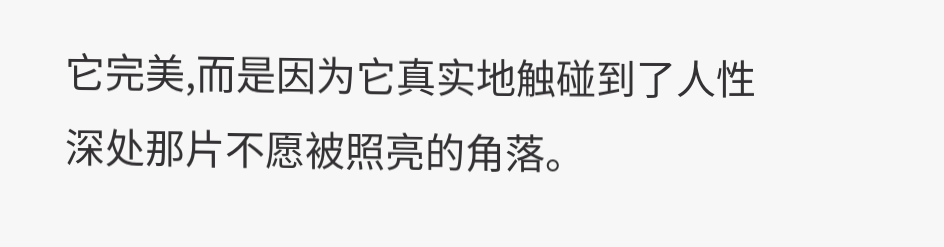它完美,而是因为它真实地触碰到了人性深处那片不愿被照亮的角落。